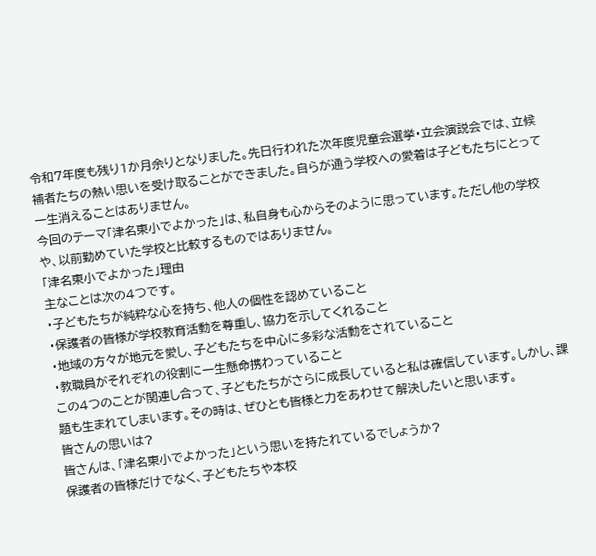令和7年度も残り1か月余りとなりました。先日行われた次年度児童会選挙・立会演説会では、立候補者たちの熱い思いを受け取ることができました。自らが通う学校への愛着は子どもたちにとって一生消えることはありません。
今回のテーマ「津名東小でよかった」は、私自身も心からそのように思っています。ただし他の学校や、以前勤めていた学校と比較するものではありません。
「津名東小でよかった」理由
主なことは次の4つです。
・子どもたちが純粋な心を持ち、他人の個性を認めていること
・保護者の皆様が学校教育活動を尊重し、協力を示してくれること
・地域の方々が地元を愛し、子どもたちを中心に多彩な活動をされていること
・教職員がそれぞれの役割に一生懸命携わっていること
この4つのことが関連し合って、子どもたちがさらに成長していると私は確信しています。しかし、課題も生まれてしまいます。その時は、ぜひとも皆様と力をあわせて解決したいと思います。
皆さんの思いは?
皆さんは、「津名東小でよかった」という思いを持たれているでしょうか?
保護者の皆様だけでなく、子どもたちや本校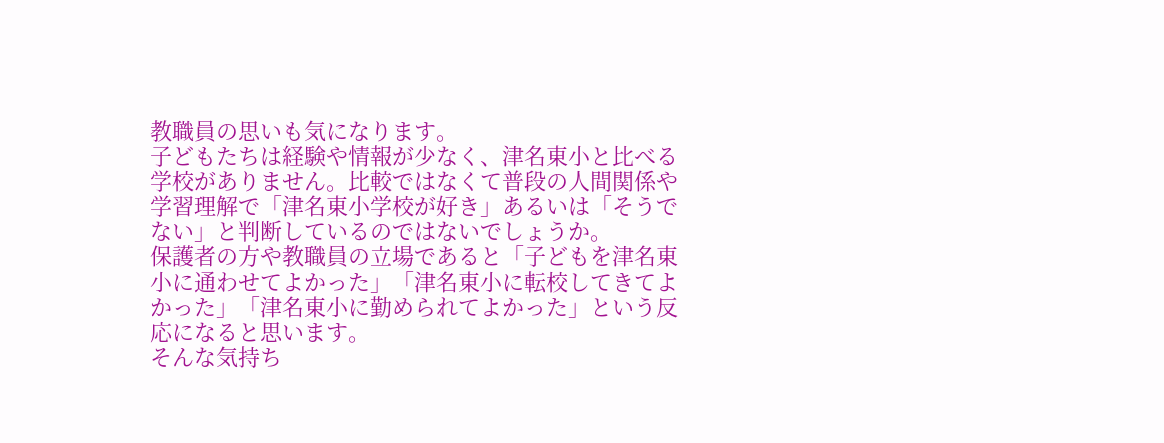教職員の思いも気になります。
子どもたちは経験や情報が少なく、津名東小と比べる学校がありません。比較ではなくて普段の人間関係や学習理解で「津名東小学校が好き」あるいは「そうでない」と判断しているのではないでしょうか。
保護者の方や教職員の立場であると「子どもを津名東小に通わせてよかった」「津名東小に転校してきてよかった」「津名東小に勤められてよかった」という反応になると思います。
そんな気持ち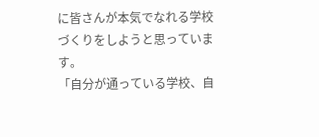に皆さんが本気でなれる学校づくりをしようと思っています。
「自分が通っている学校、自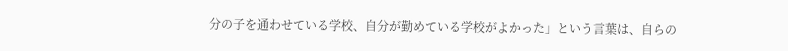分の子を通わせている学校、自分が勤めている学校がよかった」という言葉は、自らの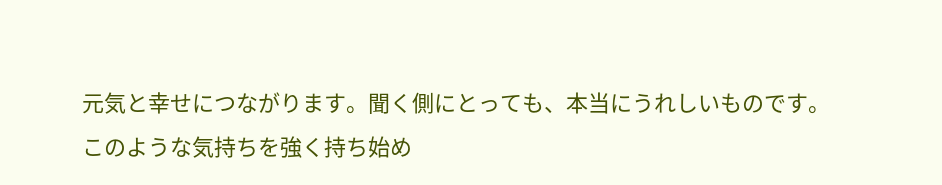元気と幸せにつながります。聞く側にとっても、本当にうれしいものです。
このような気持ちを強く持ち始め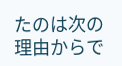たのは次の理由からで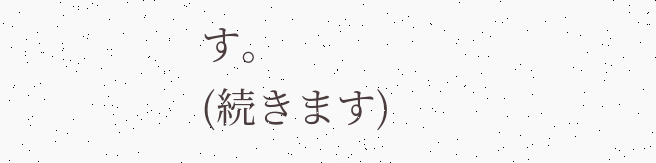す。
(続きます)